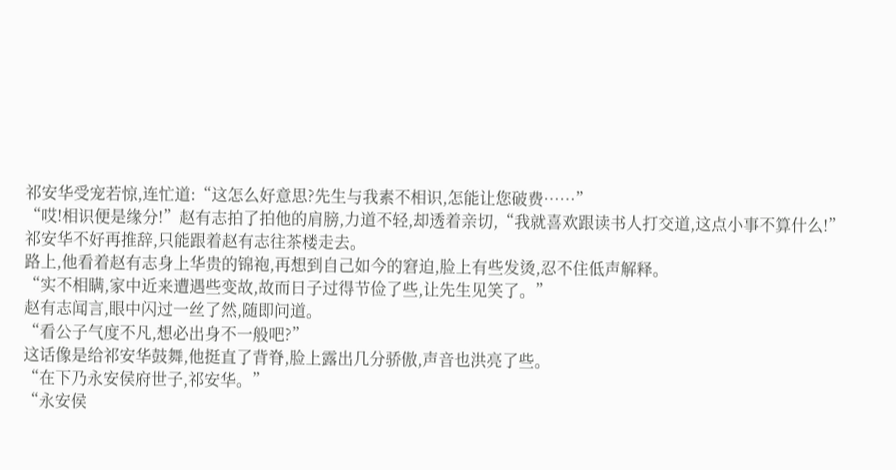祁安华受宠若惊,连忙道:“这怎么好意思?先生与我素不相识,怎能让您破费……”
“哎!相识便是缘分!”赵有志拍了拍他的肩膀,力道不轻,却透着亲切,“我就喜欢跟读书人打交道,这点小事不算什么!”
祁安华不好再推辞,只能跟着赵有志往茶楼走去。
路上,他看着赵有志身上华贵的锦袍,再想到自己如今的窘迫,脸上有些发烫,忍不住低声解释。
“实不相瞒,家中近来遭遇些变故,故而日子过得节俭了些,让先生见笑了。”
赵有志闻言,眼中闪过一丝了然,随即问道。
“看公子气度不凡,想必出身不一般吧?”
这话像是给祁安华鼓舞,他挺直了背脊,脸上露出几分骄傲,声音也洪亮了些。
“在下乃永安侯府世子,祁安华。”
“永安侯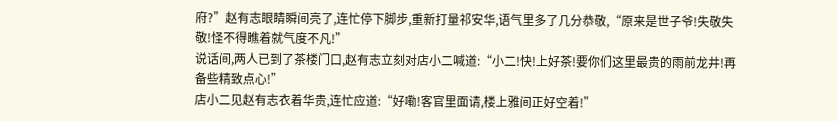府?”赵有志眼睛瞬间亮了,连忙停下脚步,重新打量祁安华,语气里多了几分恭敬,“原来是世子爷!失敬失敬!怪不得瞧着就气度不凡!”
说话间,两人已到了茶楼门口,赵有志立刻对店小二喊道:“小二!快!上好茶!要你们这里最贵的雨前龙井!再备些精致点心!”
店小二见赵有志衣着华贵,连忙应道:“好嘞!客官里面请,楼上雅间正好空着!”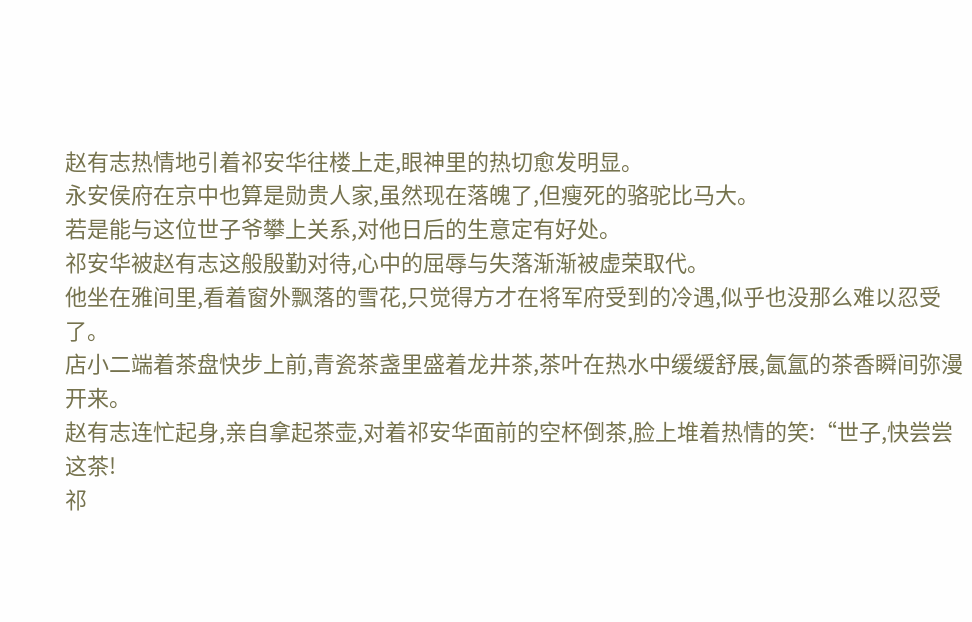赵有志热情地引着祁安华往楼上走,眼神里的热切愈发明显。
永安侯府在京中也算是勋贵人家,虽然现在落魄了,但瘦死的骆驼比马大。
若是能与这位世子爷攀上关系,对他日后的生意定有好处。
祁安华被赵有志这般殷勤对待,心中的屈辱与失落渐渐被虚荣取代。
他坐在雅间里,看着窗外飘落的雪花,只觉得方才在将军府受到的冷遇,似乎也没那么难以忍受了。
店小二端着茶盘快步上前,青瓷茶盏里盛着龙井茶,茶叶在热水中缓缓舒展,氤氲的茶香瞬间弥漫开来。
赵有志连忙起身,亲自拿起茶壶,对着祁安华面前的空杯倒茶,脸上堆着热情的笑:“世子,快尝尝这茶!
祁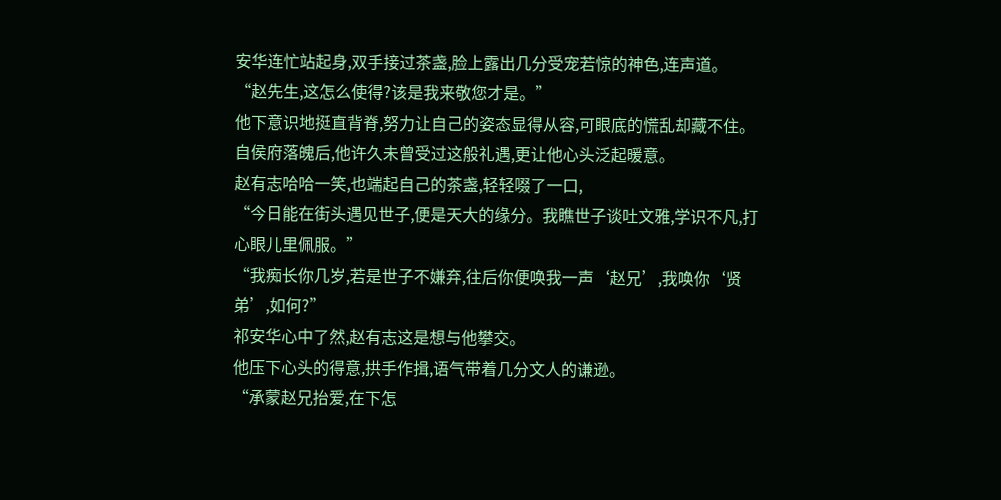安华连忙站起身,双手接过茶盏,脸上露出几分受宠若惊的神色,连声道。
“赵先生,这怎么使得?该是我来敬您才是。”
他下意识地挺直背脊,努力让自己的姿态显得从容,可眼底的慌乱却藏不住。
自侯府落魄后,他许久未曾受过这般礼遇,更让他心头泛起暖意。
赵有志哈哈一笑,也端起自己的茶盏,轻轻啜了一口,
“今日能在街头遇见世子,便是天大的缘分。我瞧世子谈吐文雅,学识不凡,打心眼儿里佩服。”
“我痴长你几岁,若是世子不嫌弃,往后你便唤我一声‘赵兄’,我唤你‘贤弟’,如何?”
祁安华心中了然,赵有志这是想与他攀交。
他压下心头的得意,拱手作揖,语气带着几分文人的谦逊。
“承蒙赵兄抬爱,在下怎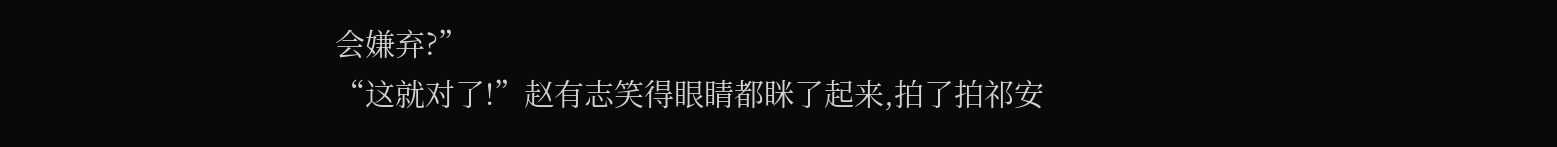会嫌弃?”
“这就对了!”赵有志笑得眼睛都眯了起来,拍了拍祁安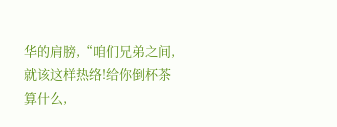华的肩膀,“咱们兄弟之间,就该这样热络!给你倒杯茶算什么,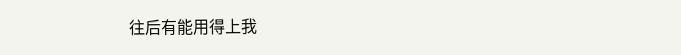往后有能用得上我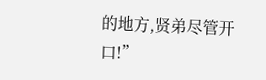的地方,贤弟尽管开口!”